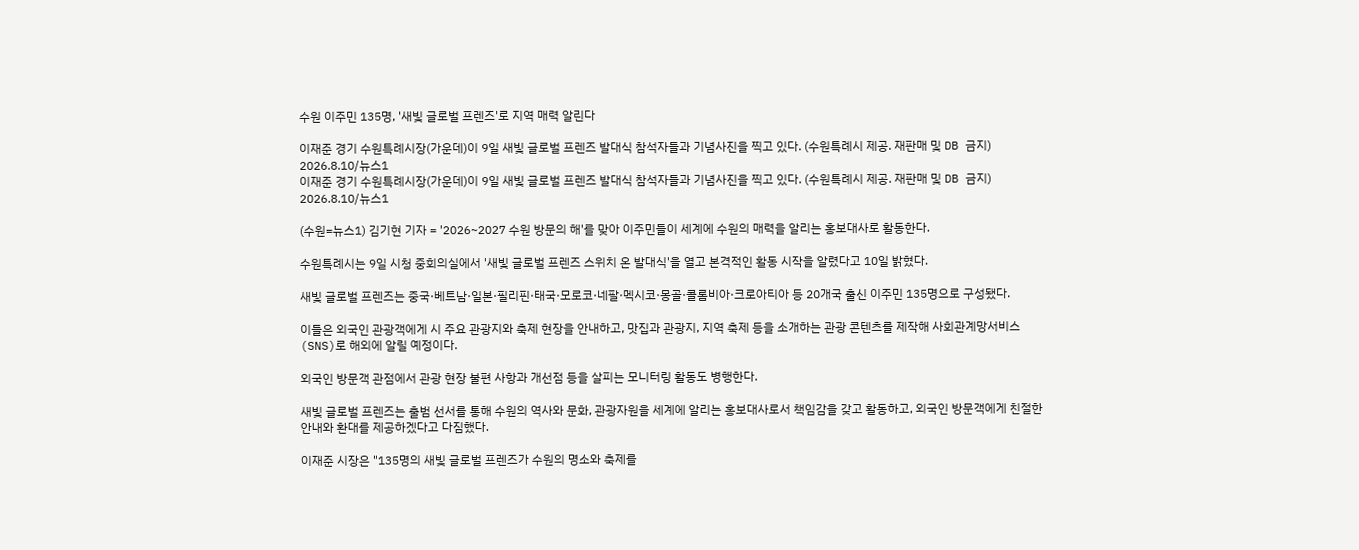수원 이주민 135명, '새빛 글로벌 프렌즈'로 지역 매력 알린다

이재준 경기 수원특례시장(가운데)이 9일 새빛 글로벌 프렌즈 발대식 참석자들과 기념사진을 찍고 있다. (수원특례시 제공. 재판매 및 DB 금지) 2026.8.10/뉴스1
이재준 경기 수원특례시장(가운데)이 9일 새빛 글로벌 프렌즈 발대식 참석자들과 기념사진을 찍고 있다. (수원특례시 제공. 재판매 및 DB 금지) 2026.8.10/뉴스1

(수원=뉴스1) 김기현 기자 = '2026~2027 수원 방문의 해'를 맞아 이주민들이 세계에 수원의 매력을 알리는 홍보대사로 활동한다.

수원특례시는 9일 시청 중회의실에서 '새빛 글로벌 프렌즈 스위치 온 발대식'을 열고 본격적인 활동 시작을 알렸다고 10일 밝혔다.

새빛 글로벌 프렌즈는 중국·베트남·일본·필리핀·태국·모로코·네팔·멕시코·몽골·콜롬비아·크로아티아 등 20개국 출신 이주민 135명으로 구성됐다.

이들은 외국인 관광객에게 시 주요 관광지와 축제 현장을 안내하고, 맛집과 관광지, 지역 축제 등을 소개하는 관광 콘텐츠를 제작해 사회관계망서비스(SNS)로 해외에 알릴 예정이다.

외국인 방문객 관점에서 관광 현장 불편 사항과 개선점 등을 살피는 모니터링 활동도 병행한다.

새빛 글로벌 프렌즈는 출범 선서를 통해 수원의 역사와 문화, 관광자원을 세계에 알리는 홍보대사로서 책임감을 갖고 활동하고, 외국인 방문객에게 친절한 안내와 환대를 제공하겠다고 다짐했다.

이재준 시장은 "135명의 새빛 글로벌 프렌즈가 수원의 명소와 축제를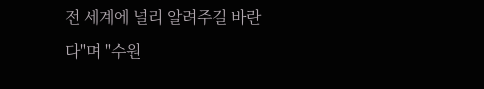전 세계에 널리 알려주길 바란다"며 "수원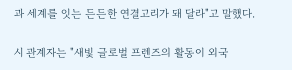과 세계를 잇는 든든한 연결고리가 돼 달라"고 말했다.

시 관계자는 "새빛 글로벌 프렌즈의 활동이 외국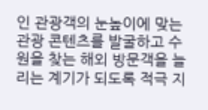인 관광객의 눈높이에 맞는 관광 콘텐츠를 발굴하고 수원을 찾는 해외 방문객을 늘리는 계기가 되도록 적극 지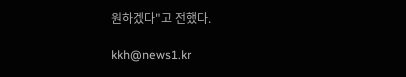원하겠다"고 전했다.

kkh@news1.kr